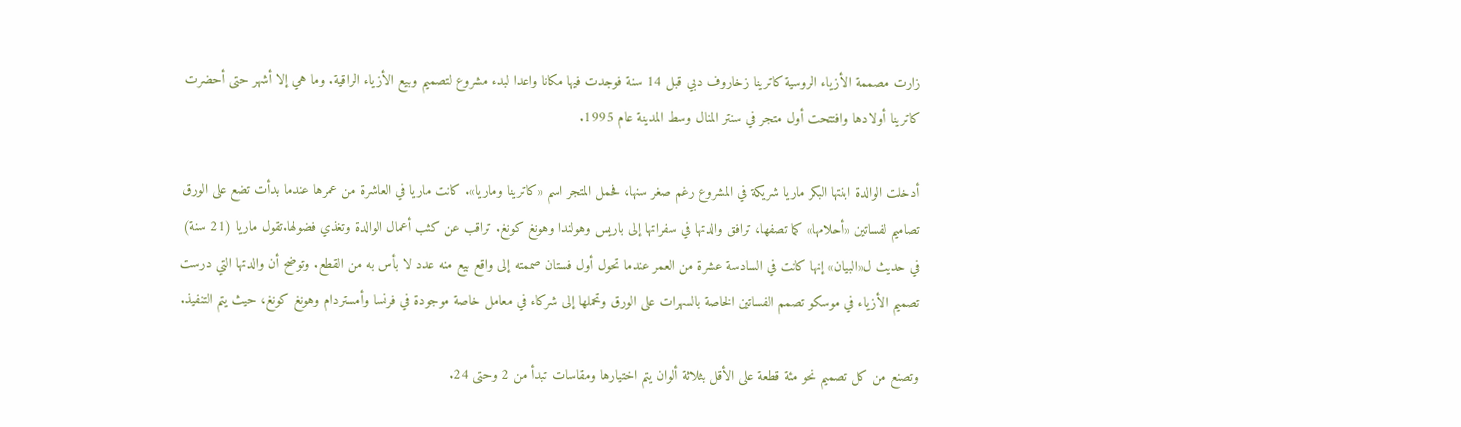زارت مصممة الأزياء الروسية كاترينا زخاروف دبي قبل 14 سنة فوجدت فيها مكانا واعدا لبدء مشروع لتصميم وبيع الأزياء الراقية. وما هي إلا أشهر حتى أحضرت كاترينا أولادها وافتتحت أول متجر في سنتر المنال وسط المدينة عام 1995.

أدخلت الوالدة ابنتها البكر ماريا شريكة في المشروع رغم صغر سنها، فحمل المتجر اسم «كاترينا وماريا». كانت ماريا في العاشرة من عمرها عندما بدأت تضع على الورق تصاميم لفساتين «أحلامها» كما تصفها، ترافق والدتها في سفراتها إلى باريس وهولندا وهونغ كونغ. تراقب عن كثب أعمال الوالدة وتغذي فضولها.تقول ماريا (21 سنة) في حديث ل«البيان» إنها كانت في السادسة عشرة من العمر عندما تحول أول فستان صممته إلى واقع بيع منه عدد لا بأس به من القطع. وتوضح أن والدتها التي درست تصميم الأزياء في موسكو تصمم الفساتين الخاصة بالسهرات على الورق وتحملها إلى شركاء في معامل خاصة موجودة في فرنسا وأمستردام وهونغ كونغ، حيث يتم التنفيذ.

وتصنع من كل تصميم نحو مئة قطعة على الأقل بثلاثة ألوان يتم اختيارها ومقاسات تبدأ من 2 وحتى 24.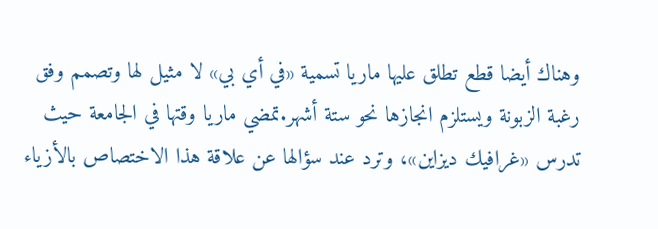وهناك أيضا قطع تطلق عليها ماريا تسمية «في أي بي» لا مثيل لها وتصمم وفق رغبة الزبونة ويستلزم انجازها نحو ستة أشهر.تمضي ماريا وقتها في الجامعة حيث تدرس «غرافيك ديزاين»، وترد عند سؤالها عن علاقة هذا الاختصاص بالأزياء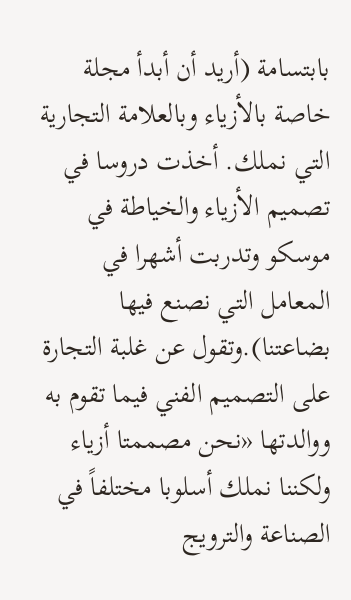بابتسامة (أريد أن أبدأ مجلة خاصة بالأزياء وبالعلامة التجارية التي نملك. أخذت دروسا في تصميم الأزياء والخياطة في موسكو وتدربت أشهرا في المعامل التي نصنع فيها بضاعتنا).وتقول عن غلبة التجارة على التصميم الفني فيما تقوم به ووالدتها «نحن مصممتا أزياء ولكننا نملك أسلوبا مختلفاً في الصناعة والترويج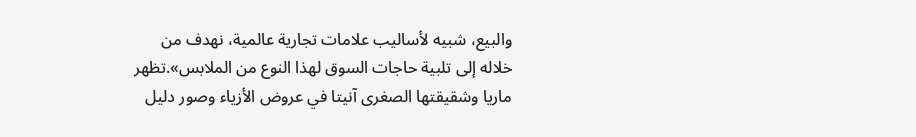والبيع، شبيه لأساليب علامات تجارية عالمية، نهدف من خلاله إلى تلبية حاجات السوق لهذا النوع من الملابس».تظهر ماريا وشقيقتها الصغرى آنيتا في عروض الأزياء وصور دليل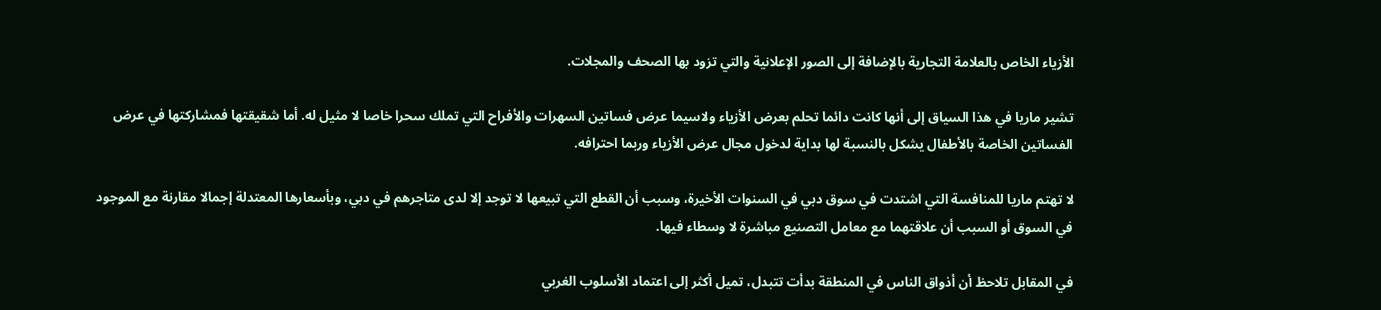الأزياء الخاص بالعلامة التجارية بالإضافة إلى الصور الإعلانية والتي تزود بها الصحف والمجلات.

تشير ماريا في هذا السياق إلى أنها كانت دائما تحلم بعرض الأزياء ولاسيما عرض فساتين السهرات والأفراح التي تملك سحرا خاصا لا مثيل له. أما شقيقتها فمشاركتها في عرض الفساتين الخاصة بالأطفال يشكل بالنسبة لها بداية لدخول مجال عرض الأزياء وربما احترافه.

لا تهتم ماريا للمنافسة التي اشتدت في سوق دبي في السنوات الأخيرة، وسبب أن القطع التي تبيعها لا توجد إلا لدى متاجرهم في دبي، وبأسعارها المعتدلة إجمالا مقارنة مع الموجود في السوق أو السبب أن علاقتهما مع معامل التصنيع مباشرة لا وسطاء فيها.

في المقابل تلاحظ أن أذواق الناس في المنطقة بدأت تتبدل، تميل أكثر إلى اعتماد الأسلوب الغربي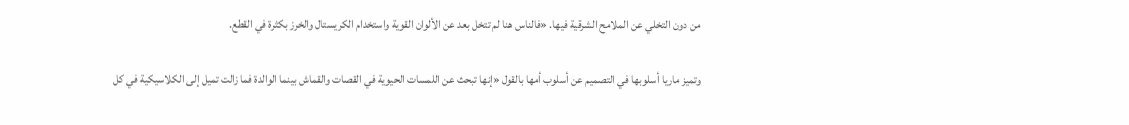من دون التخلي عن الملامح الشرقية فيها. «فالناس هنا لم تتخل بعد عن الألوان القوية واستخدام الكريستال والخرز بكثرة في القطع.

وتميز ماريا أسلوبها في التصميم عن أسلوب أمها بالقول «إنها تبحث عن اللمسات الحيوية في القصات والقماش بينما الوالدة فما زالت تميل إلى الكلاسيكية في كل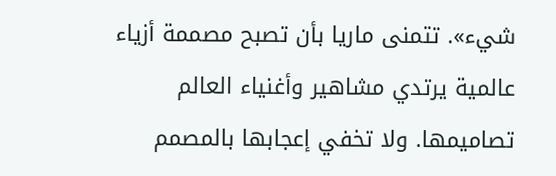شيء». تتمنى ماريا بأن تصبح مصممة أزياء عالمية يرتدي مشاهير وأغنياء العالم تصاميمها. ولا تخفي إعجابها بالمصمم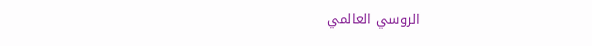الروسي العالمي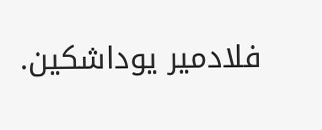فلادمير يوداشكين.